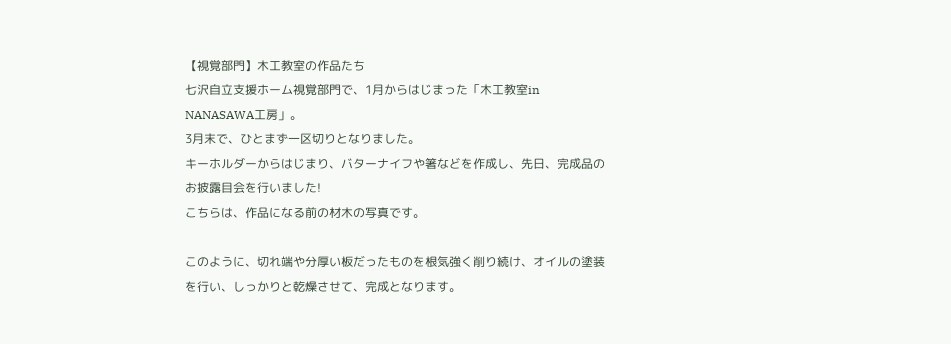【視覚部門】木工教室の作品たち
七沢自立支援ホーム視覚部門で、1月からはじまった「木工教室in NANASAWA工房」。
3月末で、ひとまず一区切りとなりました。
キーホルダーからはじまり、バターナイフや箸などを作成し、先日、完成品のお披露目会を行いました!
こちらは、作品になる前の材木の写真です。

このように、切れ端や分厚い板だったものを根気強く削り続け、オイルの塗装を行い、しっかりと乾燥させて、完成となります。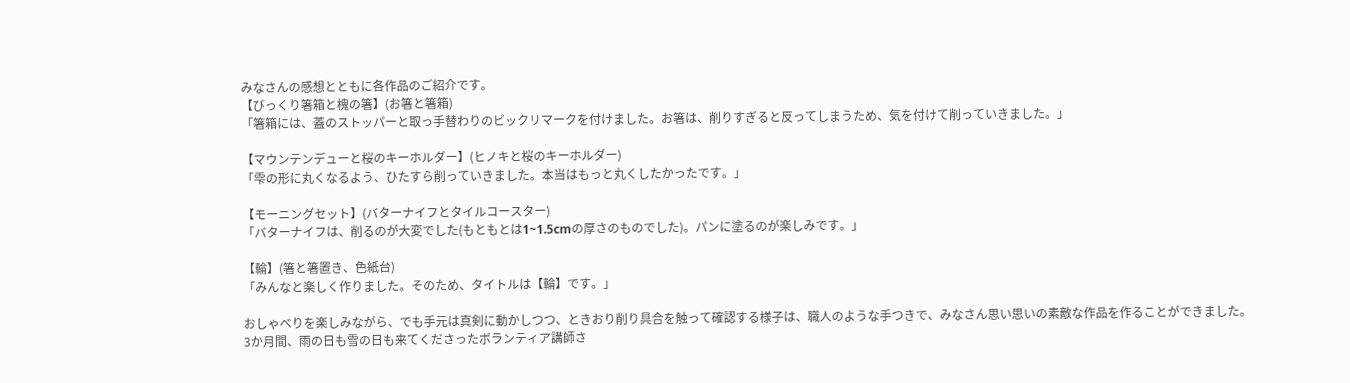みなさんの感想とともに各作品のご紹介です。
【びっくり箸箱と槐の箸】(お箸と箸箱)
「箸箱には、蓋のストッパーと取っ手替わりのビックリマークを付けました。お箸は、削りすぎると反ってしまうため、気を付けて削っていきました。」

【マウンテンデューと桜のキーホルダー】(ヒノキと桜のキーホルダー)
「雫の形に丸くなるよう、ひたすら削っていきました。本当はもっと丸くしたかったです。」

【モーニングセット】(バターナイフとタイルコースター)
「バターナイフは、削るのが大変でした(もともとは1~1.5cmの厚さのものでした)。パンに塗るのが楽しみです。」

【輪】(箸と箸置き、色紙台)
「みんなと楽しく作りました。そのため、タイトルは【輪】です。」

おしゃべりを楽しみながら、でも手元は真剣に動かしつつ、ときおり削り具合を触って確認する様子は、職人のような手つきで、みなさん思い思いの素敵な作品を作ることができました。
3か月間、雨の日も雪の日も来てくださったボランティア講師さ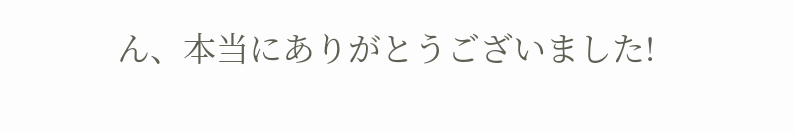ん、本当にありがとうございました!